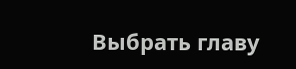Выбрать главу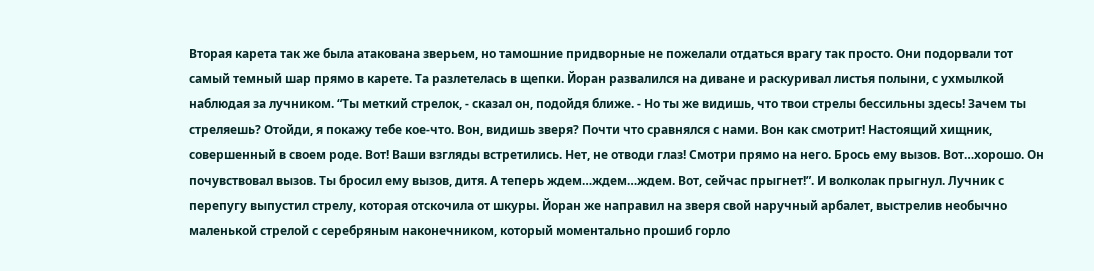Вторая карета так же была атакована зверьем, но тамошние придворные не пожелали отдаться врагу так просто. Они подорвали тот самый темный шар прямо в карете. Та разлетелась в щепки. Йоран развалился на диване и раскуривал листья полыни, с ухмылкой наблюдая за лучником. “Ты меткий стрелок, - сказал он, подойдя ближе. - Но ты же видишь, что твои стрелы бессильны здесь! Зачем ты стреляешь? Отойди, я покажу тебе кое-что. Вон, видишь зверя? Почти что сравнялся с нами. Вон как смотрит! Настоящий хищник, совершенный в своем роде. Вот! Ваши взгляды встретились. Нет, не отводи глаз! Смотри прямо на него. Брось ему вызов. Вот…хорошо. Он почувствовал вызов. Ты бросил ему вызов, дитя. А теперь ждем…ждем…ждем. Вот, сейчас прыгнет!”. И волколак прыгнул. Лучник с перепугу выпустил стрелу, которая отскочила от шкуры. Йоран же направил на зверя свой наручный арбалет, выстрелив необычно маленькой стрелой с серебряным наконечником, который моментально прошиб горло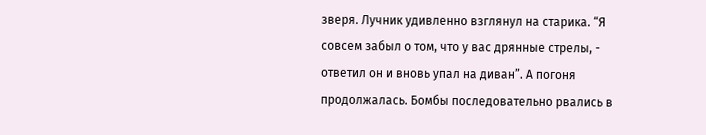зверя. Лучник удивленно взглянул на старика. “Я совсем забыл о том, что у вас дрянные стрелы, - ответил он и вновь упал на диван”. А погоня продолжалась. Бомбы последовательно рвались в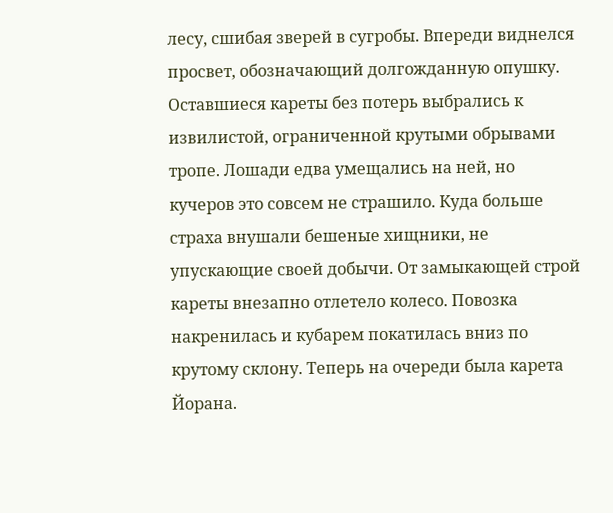лесу, сшибая зверей в сугробы. Впереди виднелся просвет, обозначающий долгожданную опушку. Оставшиеся кареты без потерь выбрались к извилистой, ограниченной крутыми обрывами тропе. Лошади едва умещались на ней, но кучеров это совсем не страшило. Куда больше страха внушали бешеные хищники, не упускающие своей добычи. От замыкающей строй кареты внезапно отлетело колесо. Повозка накренилась и кубарем покатилась вниз по крутому склону. Теперь на очереди была карета Йорана.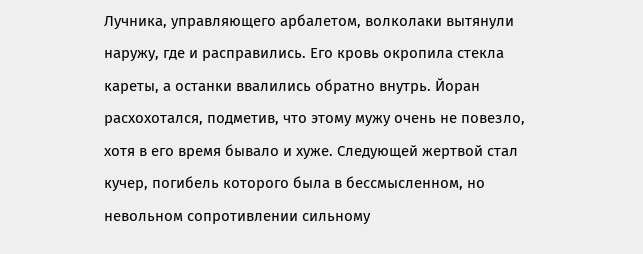Лучника, управляющего арбалетом, волколаки вытянули наружу, где и расправились. Его кровь окропила стекла кареты, а останки ввалились обратно внутрь. Йоран расхохотался, подметив, что этому мужу очень не повезло, хотя в его время бывало и хуже. Следующей жертвой стал кучер, погибель которого была в бессмысленном, но невольном сопротивлении сильному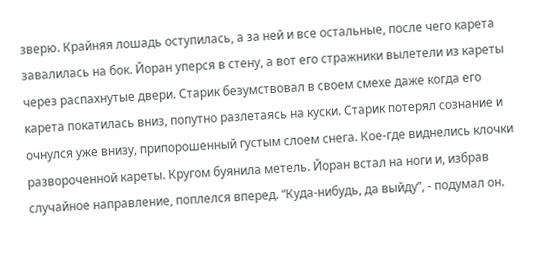зверю. Крайняя лошадь оступилась, а за ней и все остальные, после чего карета завалилась на бок. Йоран уперся в стену, а вот его стражники вылетели из кареты через распахнутые двери. Старик безумствовал в своем смехе даже когда его карета покатилась вниз, попутно разлетаясь на куски. Старик потерял сознание и очнулся уже внизу, припорошенный густым слоем снега. Кое-где виднелись клочки развороченной кареты. Кругом буянила метель. Йоран встал на ноги и, избрав случайное направление, поплелся вперед. “Куда-нибудь, да выйду”, - подумал он.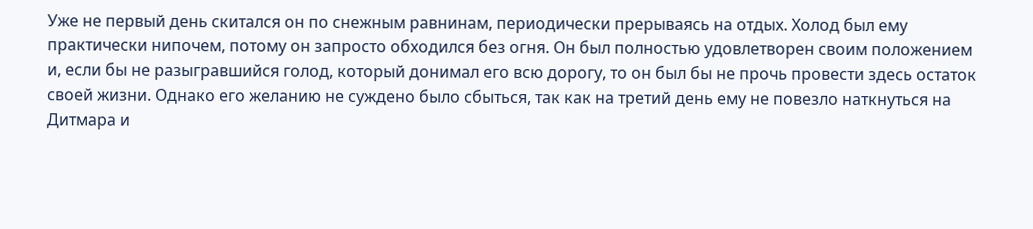Уже не первый день скитался он по снежным равнинам, периодически прерываясь на отдых. Холод был ему практически нипочем, потому он запросто обходился без огня. Он был полностью удовлетворен своим положением и, если бы не разыгравшийся голод, который донимал его всю дорогу, то он был бы не прочь провести здесь остаток своей жизни. Однако его желанию не суждено было сбыться, так как на третий день ему не повезло наткнуться на Дитмара и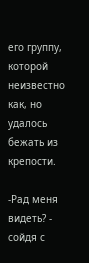его группу, которой неизвестно как, но удалось бежать из крепости.

-Рад меня видеть? - сойдя с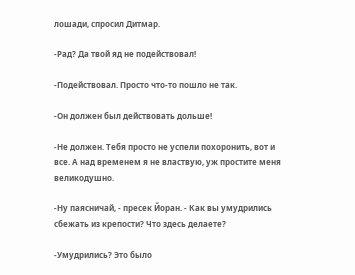лошади, спросил Дитмар.

-Рад? Да твой яд не подействовал!

-Подействовал. Просто что-то пошло не так.

-Он должен был действовать дольше!

-Не должен. Тебя просто не успели похоронить, вот и все. А над временем я не властвую, уж простите меня великодушно.

-Ну паясничай, - пресек Йоран. - Как вы умудрились сбежать из крепости? Что здесь делаете?

-Умудрились? Это было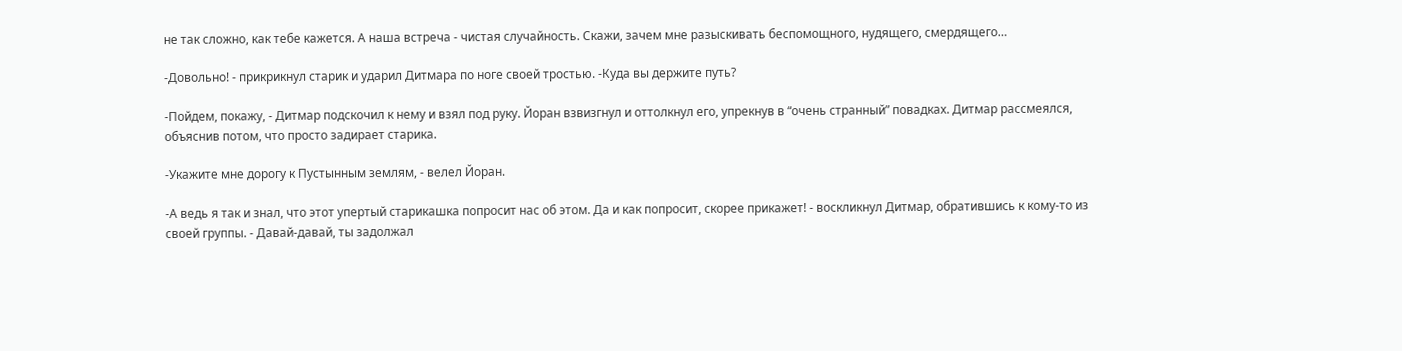не так сложно, как тебе кажется. А наша встреча - чистая случайность. Скажи, зачем мне разыскивать беспомощного, нудящего, смердящего…

-Довольно! - прикрикнул старик и ударил Дитмара по ноге своей тростью. -Куда вы держите путь?

-Пойдем, покажу, - Дитмар подскочил к нему и взял под руку. Йоран взвизгнул и оттолкнул его, упрекнув в “очень странный” повадках. Дитмар рассмеялся, объяснив потом, что просто задирает старика.

-Укажите мне дорогу к Пустынным землям, - велел Йоран.

-А ведь я так и знал, что этот упертый старикашка попросит нас об этом. Да и как попросит, скорее прикажет! - воскликнул Дитмар, обратившись к кому-то из своей группы. - Давай-давай, ты задолжал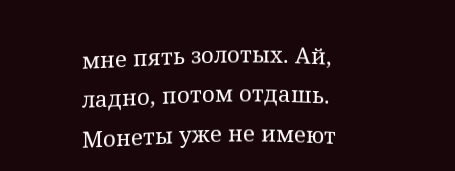мне пять золотых. Ай, ладно, потом отдашь. Монеты уже не имеют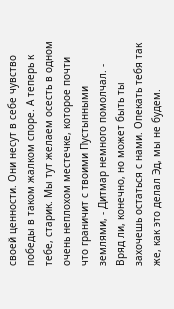своей ценности. Они несут в себе чувство победы в таком жалком споре. А теперь к тебе, старик. Мы тут желаем осесть в одном очень неплохом местечке, которое почти что граничит с твоими Пустынными землями, - Дитмар немного помолчал. - Вряд ли, конечно, но может быть ты захочешь остаться с нами. Опекать тебя так же, как это делал Эд, мы не будем.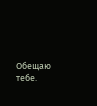Обещаю тебе.